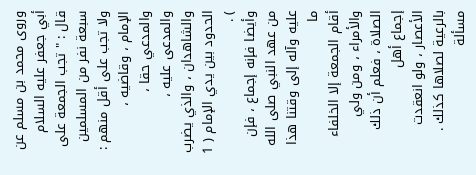وروى محمد بن مسلم عن أبي جعفر عليه السلام قال : " تجب الجمعة على
سبعة نفر من المسلمين ولا تجب على أقل منهم : الإمام ، وقاضيه ، والمدعي حقا ،
والمدعى عليه ، والشاهدان ، والذي يضرب الحدود بين يدي الإمام ( 1 ) .
وأيضا فإنه إجماع ، فإن من عهد النبي صلى الله عليه وآله إلى وقتنا هذا ما
أقام الجمعة إلا الخلفاء والأمراء ، ومن ولي الصلاة ، فعلم أن ذلك إجماع أهل
الأعصار ، ولو انعقدت بالرعية لصلاها كذلك .
مسألة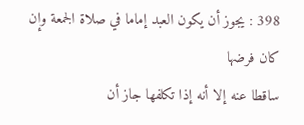398 : يجوز أن يكون العبد إماما في صلاة الجمعة وإن كان فرضها
ساقطا عنه إلا أنه إذا تكلفها جاز أن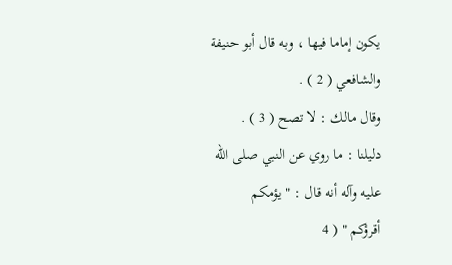يكون إماما فيها ، وبه قال أبو حنيفة
والشافعي ( 2 ) .
وقال مالك : لا تصح ( 3 ) .
دليلنا : ما روي عن النبي صلى الله عليه وآله أنه قال : " يؤمكم
أقرؤكم " ( 4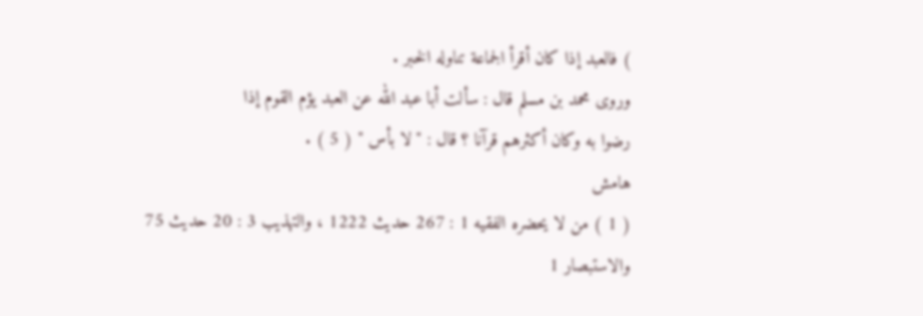) فالعبد إذا كان أقرأ الجماعة تناوله الخبر .
وروى محمد بن مسلم قال : سألت أبا عبد الله عن العبد يؤم القوم إذا
رضوا به وكان أكثرهم قرآنا ؟ قال : " لا بأس " ( 5 ) .
هامش
( 1 ) من لا يحضره الفقيه 1 : 267 حديث 1222 ، والتهذيب 3 : 20 حديث 75 والاستبصار 1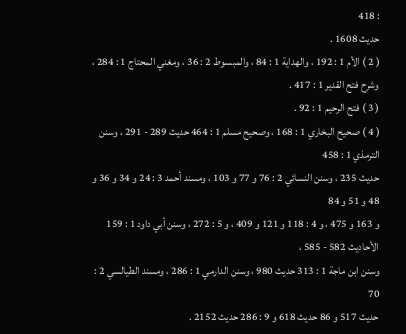: 418
حديث 1608 .
( 2 ) الأم 1 : 192 ، والهداية 1 : 84 ، والمبسوط 2 : 36 ، ومغني المحتاج 1 : 284 ، وشرح فتح القدير 1 : 417 .
( 3 ) فتح الرحيم 1 : 92 .
( 4 ) صحيح البخاري 1 : 168 ، وصحيح مسلم 1 : 464 حديث 289 - 291 ، وسنن الترمذي 1 : 458
حديث 235 ، وسنن النسائي 2 : 76 و 77 و 103 ، ومسند أحمد 3 : 24 و 34 و 36 و 48 و 51 و 84
و 163 و 475 ، و 4 : 118 و 121 و 409 ، و 5 : 272 ، وسنن أبي داود 1 : 159 الأحاديث 582 - 585 ،
وسنن ابن ماجة 1 : 313 حديث 980 ، وسنن الدارمي 1 : 286 ، ومسند الطيالسي 2 : 70
حديث 517 و 86 حديث 618 و 9 : 286 حديث 2152 .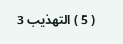( 5 ) التهذيب 3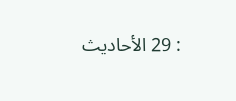: 29 الأحاديث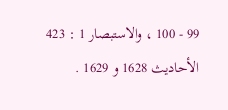99 - 100 ، والاستبصار 1 : 423 الأحاديث 1628 و 1629 .